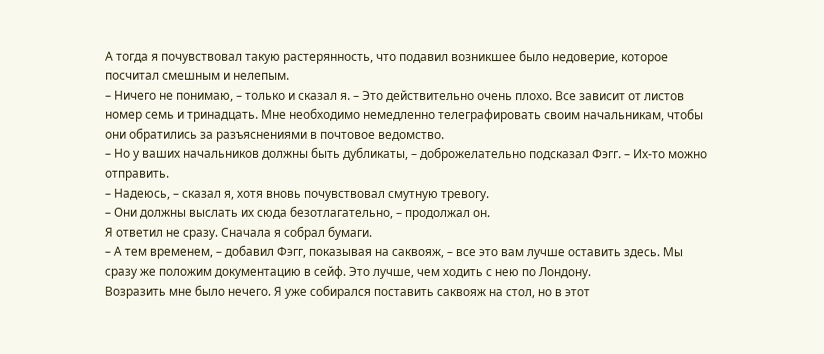А тогда я почувствовал такую растерянность, что подавил возникшее было недоверие, которое посчитал смешным и нелепым.
– Ничего не понимаю, – только и сказал я. – Это действительно очень плохо. Все зависит от листов номер семь и тринадцать. Мне необходимо немедленно телеграфировать своим начальникам, чтобы они обратились за разъяснениями в почтовое ведомство.
– Но у ваших начальников должны быть дубликаты, – доброжелательно подсказал Фэгг. – Их-то можно отправить.
– Надеюсь, – сказал я, хотя вновь почувствовал смутную тревогу.
– Они должны выслать их сюда безотлагательно, – продолжал он.
Я ответил не сразу. Сначала я собрал бумаги.
– А тем временем, – добавил Фэгг, показывая на саквояж, – все это вам лучше оставить здесь. Мы сразу же положим документацию в сейф. Это лучше, чем ходить с нею по Лондону.
Возразить мне было нечего. Я уже собирался поставить саквояж на стол, но в этот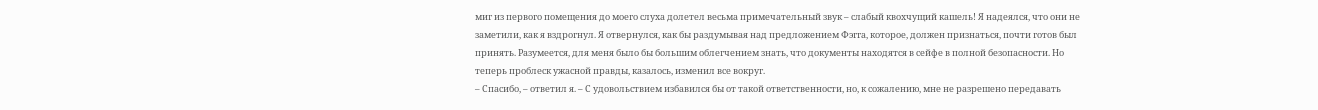миг из первого помещения до моего слуха долетел весьма примечательный звук – слабый квохчущий кашель! Я надеялся, что они не заметили, как я вздрогнул. Я отвернулся, как бы раздумывая над предложением Фэгга, которое, должен признаться, почти готов был принять. Разумеется, для меня было бы большим облегчением знать, что документы находятся в сейфе в полной безопасности. Но теперь проблеск ужасной правды, казалось, изменил все вокруг.
– Спасибо, – ответил я. – С удовольствием избавился бы от такой ответственности, но, к сожалению, мне не разрешено передавать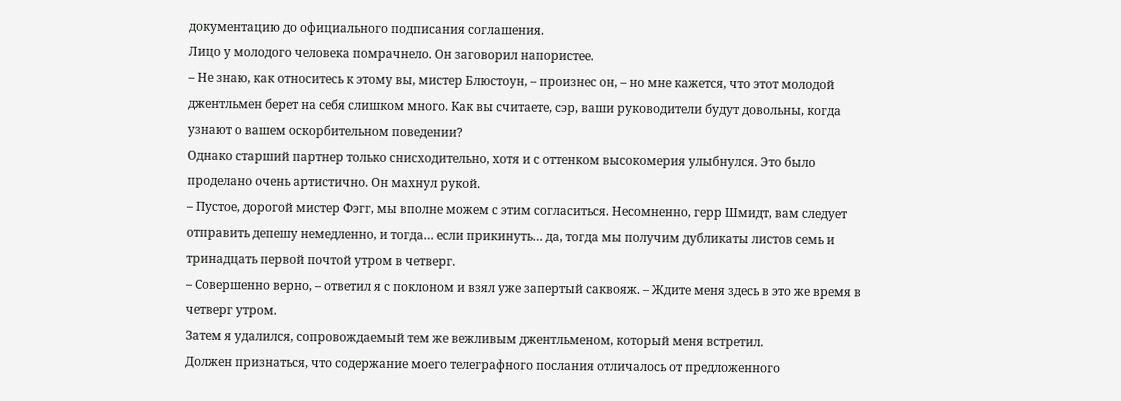документацию до официального подписания соглашения.
Лицо у молодого человека помрачнело. Он заговорил напористее.
– Не знаю, как относитесь к этому вы, мистер Блюстоун, – произнес он, – но мне кажется, что этот молодой джентльмен берет на себя слишком много. Как вы считаете, сэр, ваши руководители будут довольны, когда узнают о вашем оскорбительном поведении?
Однако старший партнер только снисходительно, хотя и с оттенком высокомерия улыбнулся. Это было проделано очень артистично. Он махнул рукой.
– Пустое, дорогой мистер Фэгг, мы вполне можем с этим согласиться. Несомненно, герр Шмидт, вам следует отправить депешу немедленно, и тогда… если прикинуть… да, тогда мы получим дубликаты листов семь и тринадцать первой почтой утром в четверг.
– Совершенно верно, – ответил я с поклоном и взял уже запертый саквояж. – Ждите меня здесь в это же время в четверг утром.
Затем я удалился, сопровождаемый тем же вежливым джентльменом, который меня встретил.
Должен признаться, что содержание моего телеграфного послания отличалось от предложенного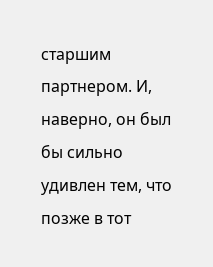старшим партнером. И, наверно, он был бы сильно удивлен тем, что позже в тот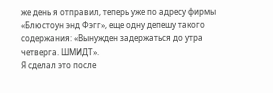же день я отправил, теперь уже по адресу фирмы «Блюстоун энд Фэгг», еще одну депешу такого содержания: «Вынужден задержаться до утра четверга. ШМИДТ».
Я сделал это после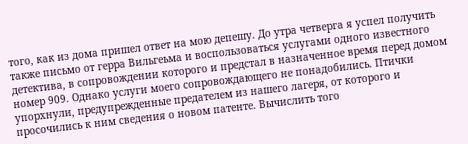того, как из дома пришел ответ на мою депешу. До утра четверга я успел получить также письмо от герра Вильгеьма и воспользоваться услугами одного известного детектива, в сопровождении которого и предстал в назначенное время перед домом номер 909. Однако услуги моего сопровождающего не понадобились. Птички упорхнули, предупрежденные предателем из нашего лагеря, от которого и просочились к ним сведения о новом патенте. Вычислить того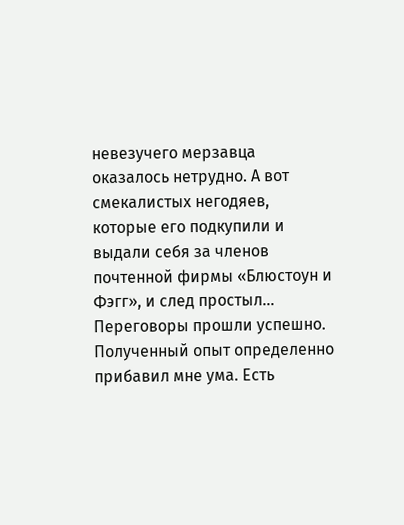невезучего мерзавца оказалось нетрудно. А вот смекалистых негодяев, которые его подкупили и выдали себя за членов почтенной фирмы «Блюстоун и Фэгг», и след простыл…
Переговоры прошли успешно. Полученный опыт определенно прибавил мне ума. Есть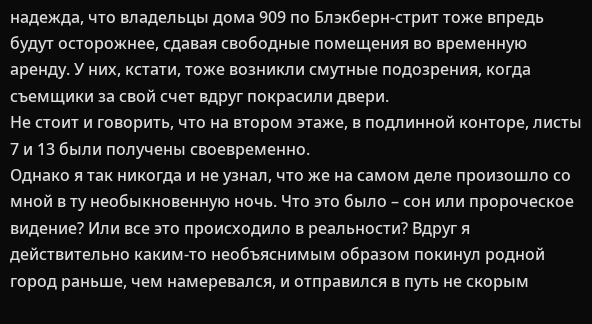надежда, что владельцы дома 909 по Блэкберн-стрит тоже впредь будут осторожнее, сдавая свободные помещения во временную аренду. У них, кстати, тоже возникли смутные подозрения, когда съемщики за свой счет вдруг покрасили двери.
Не стоит и говорить, что на втором этаже, в подлинной конторе, листы 7 и 13 были получены своевременно.
Однако я так никогда и не узнал, что же на самом деле произошло со мной в ту необыкновенную ночь. Что это было – сон или пророческое видение? Или все это происходило в реальности? Вдруг я действительно каким-то необъяснимым образом покинул родной город раньше, чем намеревался, и отправился в путь не скорым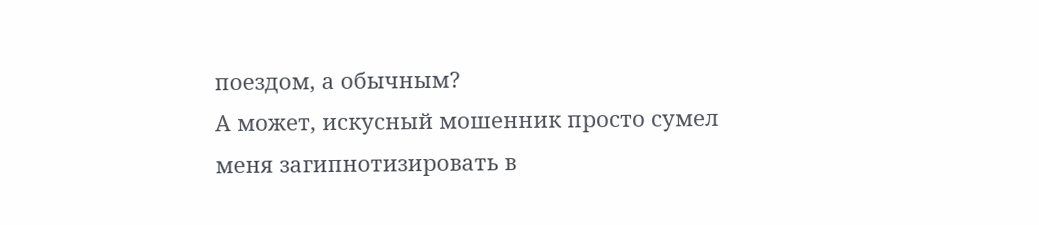поездом, а обычным?
А может, искусный мошенник просто сумел меня загипнотизировать в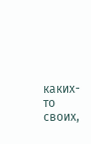каких-то своих,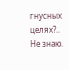гнусных целях?.. Не знаю.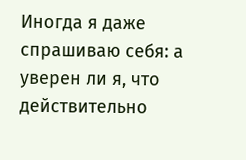Иногда я даже спрашиваю себя: а уверен ли я, что действительно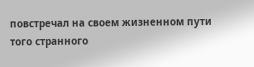повстречал на своем жизненном пути того странного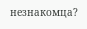незнакомца?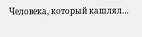Человека, который кашлял…